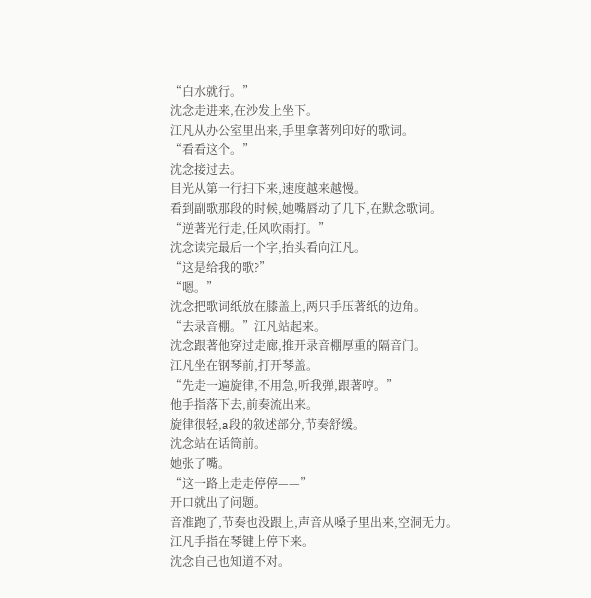“白水就行。”
沈念走进来,在沙发上坐下。
江凡从办公室里出来,手里拿著列印好的歌词。
“看看这个。”
沈念接过去。
目光从第一行扫下来,速度越来越慢。
看到副歌那段的时候,她嘴唇动了几下,在默念歌词。
“逆著光行走,任风吹雨打。”
沈念读完最后一个字,抬头看向江凡。
“这是给我的歌?”
“嗯。”
沈念把歌词纸放在膝盖上,两只手压著纸的边角。
“去录音棚。”江凡站起来。
沈念跟著他穿过走廊,推开录音棚厚重的隔音门。
江凡坐在钢琴前,打开琴盖。
“先走一遍旋律,不用急,听我弹,跟著哼。”
他手指落下去,前奏流出来。
旋律很轻,a段的敘述部分,节奏舒缓。
沈念站在话筒前。
她张了嘴。
“这一路上走走停停——”
开口就出了问题。
音准跑了,节奏也没跟上,声音从嗓子里出来,空洞无力。
江凡手指在琴键上停下来。
沈念自己也知道不对。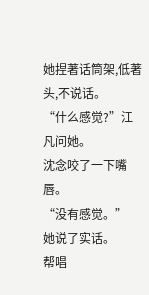她捏著话筒架,低著头,不说话。
“什么感觉?”江凡问她。
沈念咬了一下嘴唇。
“没有感觉。”
她说了实话。
帮唱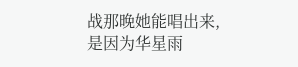战那晚她能唱出来,是因为华星雨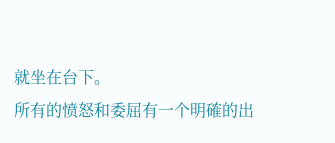就坐在台下。
所有的愤怒和委屈有一个明確的出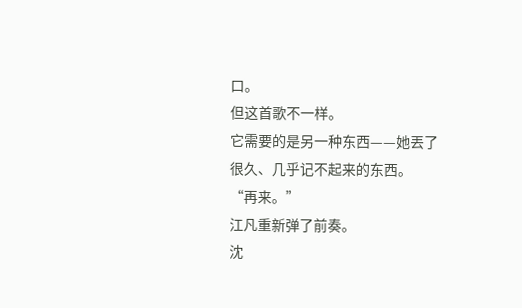口。
但这首歌不一样。
它需要的是另一种东西——她丟了很久、几乎记不起来的东西。
“再来。”
江凡重新弹了前奏。
沈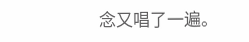念又唱了一遍。